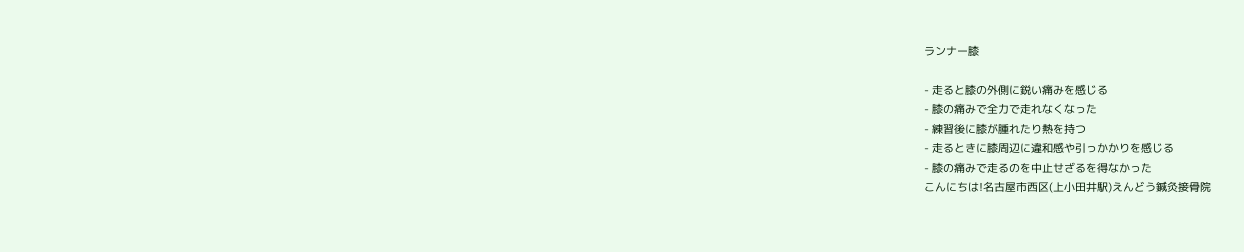ランナー膝

- 走ると膝の外側に鋭い痛みを感じる
- 膝の痛みで全力で走れなくなった
- 練習後に膝が腫れたり熱を持つ
- 走るときに膝周辺に違和感や引っかかりを感じる
- 膝の痛みで走るのを中止せざるを得なかった
こんにちは!名古屋市西区(上小田井駅)えんどう鍼灸接骨院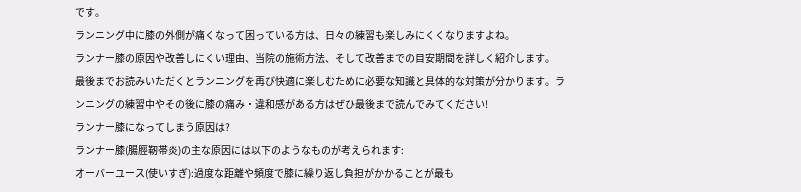です。
ランニング中に膝の外側が痛くなって困っている方は、日々の練習も楽しみにくくなりますよね。
ランナー膝の原因や改善しにくい理由、当院の施術方法、そして改善までの目安期間を詳しく紹介します。
最後までお読みいただくとランニングを再び快適に楽しむために必要な知識と具体的な対策が分かります。ランニングの練習中やその後に膝の痛み・違和感がある方はぜひ最後まで読んでみてください!
ランナー膝になってしまう原因は?
ランナー膝(腸脛靭帯炎)の主な原因には以下のようなものが考えられます:
オーバーユース(使いすぎ):過度な距離や頻度で膝に繰り返し負担がかかることが最も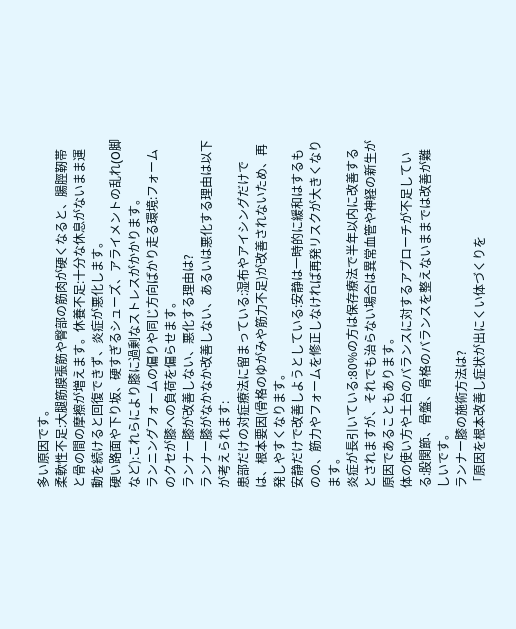多い原因です。
柔軟性不足:大腿筋膜張筋や臀部の筋肉が硬くなると、腸脛靭帯と骨の間の摩擦が増えます。休養不足:十分な休息がないまま運動を続けると回復できず、炎症が悪化します。
硬い路面や下り坂、硬すぎるシューズ、アライメントの乱れ(O脚など):これらにより膝に過剰なストレスがかかります。
ランニングフォームの偏りや同じ方向ばかり走る環境:フォームのクセが膝への負荷を偏らせます。
ランナー膝が改善しない、悪化する理由は?
ランナー膝がなかなか改善しない、あるいは悪化する理由は以下が考えられます:
患部だけの対症療法に留まっている:湿布やアイシングだけでは、根本要因(骨格のゆがみや筋力不足)が改善されないため、再発しやすくなります。
安静だけで改善しようとしている:安静は一時的に緩和はするものの、筋力やフォームを修正しなければ再発リスクが大きくなります。
炎症が長引いている:80%の方は保存療法で半年以内に改善するとされますが、それでも治らない場合は異常血管や神経の新生が原因であることもあります。
体の使い方や土台のバランスに対するアプローチが不足している:股関節、骨盤、骨格のバランスを整えないままでは改善が難しいです。
ランナー膝の施術方法は?
「原因を根本改善し症状が出にくい体づくりを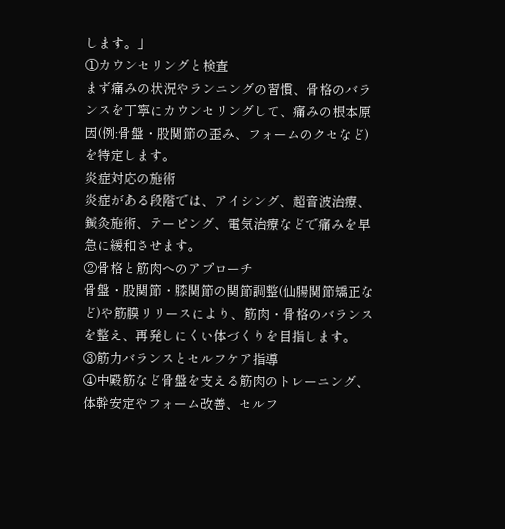します。」
①カウンセリングと検査
まず痛みの状況やランニングの習慣、骨格のバランスを丁寧にカウンセリングして、痛みの根本原因(例:骨盤・股関節の歪み、フォームのクセなど)を特定します。
炎症対応の施術
炎症がある段階では、アイシング、超音波治療、鍼灸施術、テーピング、電気治療などで痛みを早急に緩和させます。
②骨格と筋肉へのアプローチ
骨盤・股関節・膝関節の関節調整(仙腸関節矯正など)や筋膜リリースにより、筋肉・骨格のバランスを整え、再発しにくい体づくりを目指します。
③筋力バランスとセルフケア指導
④中殿筋など骨盤を支える筋肉のトレーニング、体幹安定やフォーム改善、セルフ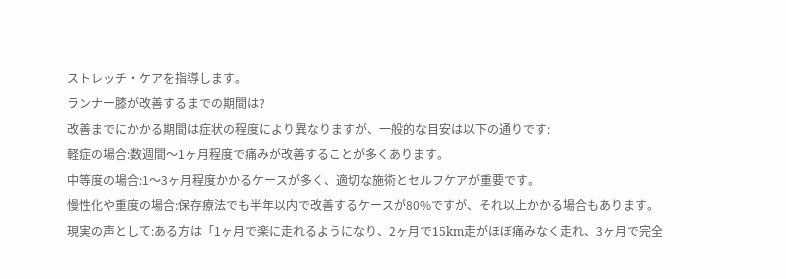ストレッチ・ケアを指導します。
ランナー膝が改善するまでの期間は?
改善までにかかる期間は症状の程度により異なりますが、一般的な目安は以下の通りです:
軽症の場合:数週間〜1ヶ月程度で痛みが改善することが多くあります。
中等度の場合:1〜3ヶ月程度かかるケースが多く、適切な施術とセルフケアが重要です。
慢性化や重度の場合:保存療法でも半年以内で改善するケースが80%ですが、それ以上かかる場合もあります。
現実の声として:ある方は「1ヶ月で楽に走れるようになり、2ヶ月で15km走がほぼ痛みなく走れ、3ヶ月で完全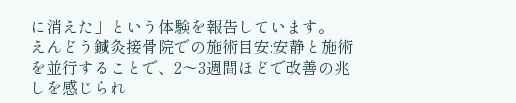に消えた」という体験を報告しています。
えんどう鍼灸接骨院での施術目安:安静と施術を並行することで、2〜3週間ほどで改善の兆しを感じられ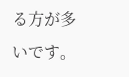る方が多いです。